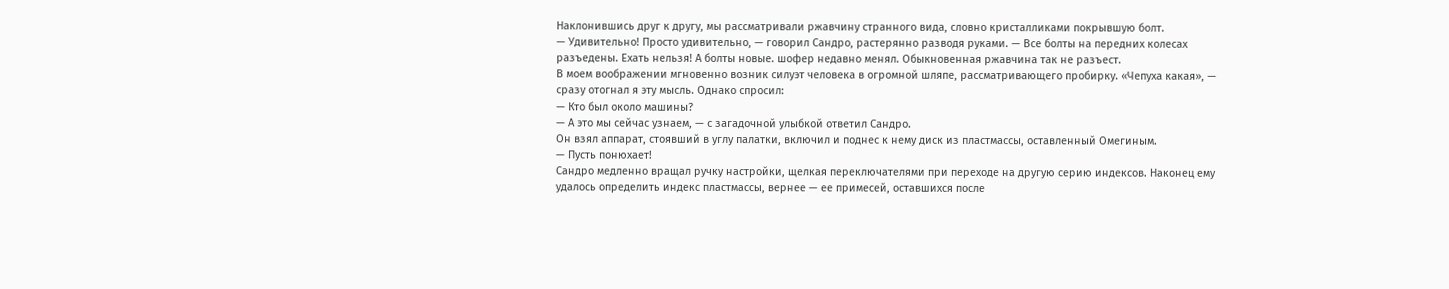Наклонившись друг к другу, мы рассматривали ржавчину странного вида, словно кристалликами покрывшую болт.
— Удивительно! Просто удивительно, — говорил Сандро, растерянно разводя руками. — Все болты на передних колесах разъедены. Ехать нельзя! А болты новые. шофер недавно менял. Обыкновенная ржавчина так не разъест.
В моем воображении мгновенно возник силуэт человека в огромной шляпе, рассматривающего пробирку. «Чепуха какая», — сразу отогнал я эту мысль. Однако спросил:
— Кто был около машины?
— А это мы сейчас узнаем, — с загадочной улыбкой ответил Сандро.
Он взял аппарат, стоявший в углу палатки, включил и поднес к нему диск из пластмассы, оставленный Омегиным.
— Пусть понюхает!
Сандро медленно вращал ручку настройки, щелкая переключателями при переходе на другую серию индексов. Наконец ему удалось определить индекс пластмассы, вернее — ее примесей, оставшихся после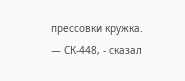прессовки кружка.
— СК-448, - сказал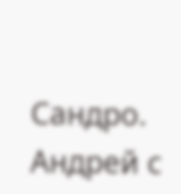Сандро.
Андрей с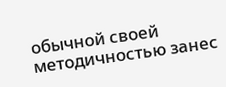обычной своей методичностью занес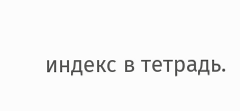индекс в тетрадь.